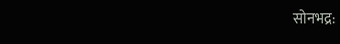सोनभद्र: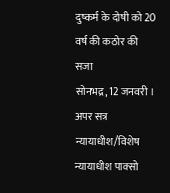दुष्कर्म के दोषी को 20 वर्ष की कठोर की सजा
सोनभद्र, 12 जनवरी । अपर सत्र न्यायाधीश/विशेष न्यायाधीश पाक्सो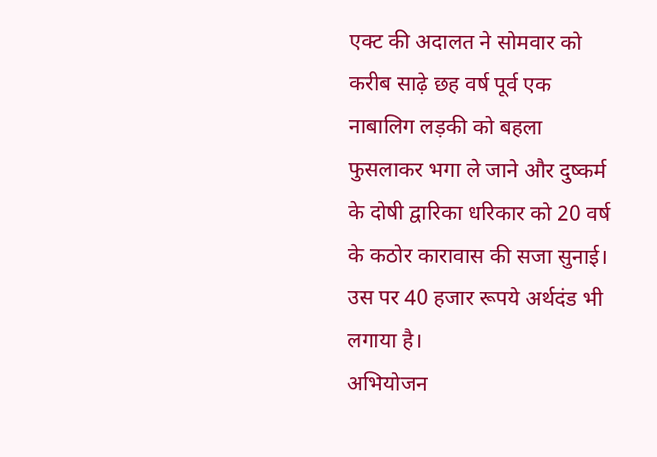एक्ट की अदालत ने सोमवार को करीब साढ़े छह वर्ष पूर्व एक नाबालिग लड़की को बहला फुसलाकर भगा ले जाने और दुष्कर्म के दोषी द्वारिका धरिकार को 20 वर्ष के कठोर कारावास की सजा सुनाई। उस पर 40 हजार रूपये अर्थदंड भी लगाया है।
अभियोजन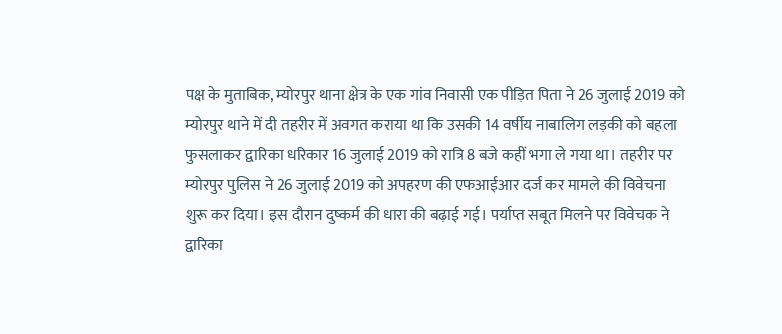पक्ष के मुताबिक, म्योरपुर थाना क्षेत्र के एक गांव निवासी एक पीड़ित पिता ने 26 जुलाई 2019 को म्योरपुर थाने में दी तहरीर में अवगत कराया था कि उसकी 14 वर्षीय नाबालिग लड़की को बहला फुसलाकर द्वारिका धरिकार 16 जुलाई 2019 को रात्रि 8 बजे कहीं भगा ले गया था। तहरीर पर म्योरपुर पुलिस ने 26 जुलाई 2019 को अपहरण की एफआईआर दर्ज कर मामले की विवेचना शुरू कर दिया। इस दौरान दुष्कर्म की धारा की बढ़ाई गई। पर्याप्त सबूत मिलने पर विवेचक ने द्वारिका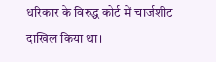धरिकार के विरुद्ध कोर्ट में चार्जशीट दाखिल किया था।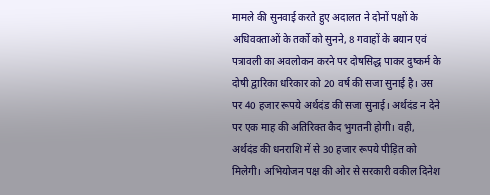मामले की सुनवाई करते हुए अदालत ने दोनों पक्षों के अधिवक्ताओं के तर्को को सुनने, 8 गवाहों के बयान एवं पत्रावली का अवलोकन करने पर दोषसिद्ध पाकर दुष्कर्म के दोषी द्वारिका धरिकार को 20 वर्ष की सजा सुनाई है। उस पर 40 हजार रूपये अर्थदंड की सजा सुनाई। अर्थदंड न देने पर एक माह की अतिरिक्त कैद भुगतनी होगी। वही, अर्थदंड की धनराशि में से 30 हजार रूपये पीड़ित को मिलेगी। अभियोजन पक्ष की ओर से सरकारी वकील दिनेश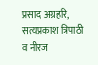प्रसाद अग्रहरि, सत्यप्रकाश त्रिपाठी व नीरज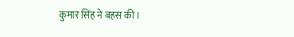कुमार सिंह ने बहस की।